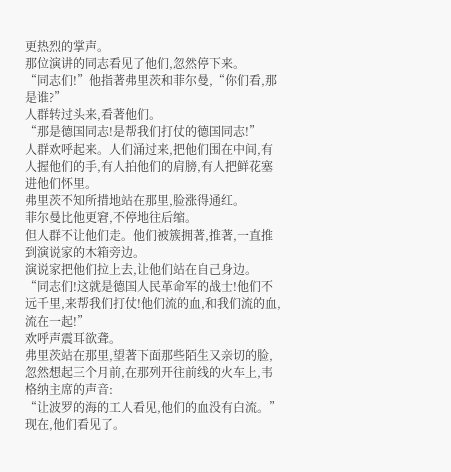更热烈的掌声。
那位演讲的同志看见了他们,忽然停下来。
“同志们!”他指著弗里茨和菲尔曼,“你们看,那是谁?”
人群转过头来,看著他们。
“那是德国同志!是帮我们打仗的德国同志!”
人群欢呼起来。人们涌过来,把他们围在中间,有人握他们的手,有人拍他们的肩膀,有人把鲜花塞进他们怀里。
弗里茨不知所措地站在那里,脸涨得通红。
菲尔曼比他更窘,不停地往后缩。
但人群不让他们走。他们被簇拥著,推著,一直推到演说家的木箱旁边。
演说家把他们拉上去,让他们站在自己身边。
“同志们!这就是德国人民革命军的战士!他们不远千里,来帮我们打仗!他们流的血,和我们流的血,流在一起!”
欢呼声震耳欲聋。
弗里茨站在那里,望著下面那些陌生又亲切的脸,忽然想起三个月前,在那列开往前线的火车上,韦格纳主席的声音:
“让波罗的海的工人看见,他们的血没有白流。”
现在,他们看见了。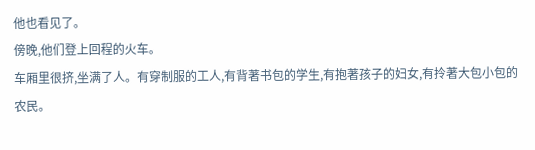他也看见了。
傍晚,他们登上回程的火车。
车厢里很挤,坐满了人。有穿制服的工人,有背著书包的学生,有抱著孩子的妇女,有拎著大包小包的农民。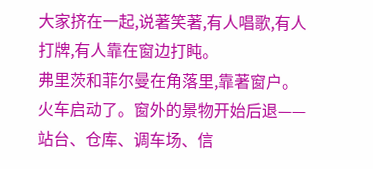大家挤在一起,说著笑著,有人唱歌,有人打牌,有人靠在窗边打盹。
弗里茨和菲尔曼在角落里,靠著窗户。
火车启动了。窗外的景物开始后退——站台、仓库、调车场、信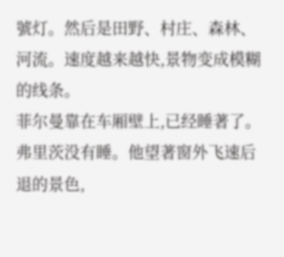號灯。然后是田野、村庄、森林、河流。速度越来越快,景物变成模糊的线条。
菲尔曼靠在车厢壁上,已经睡著了。
弗里茨没有睡。他望著窗外飞速后退的景色,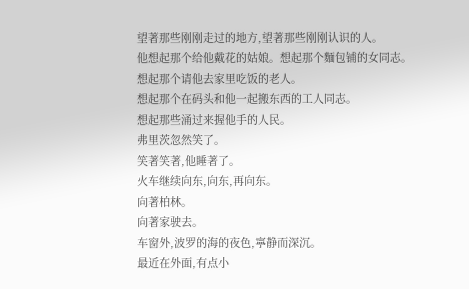望著那些刚刚走过的地方,望著那些刚刚认识的人。
他想起那个给他戴花的姑娘。想起那个麵包铺的女同志。
想起那个请他去家里吃饭的老人。
想起那个在码头和他一起搬东西的工人同志。
想起那些涌过来握他手的人民。
弗里茨忽然笑了。
笑著笑著,他睡著了。
火车继续向东,向东,再向东。
向著柏林。
向著家驶去。
车窗外,波罗的海的夜色,寧静而深沉。
最近在外面,有点小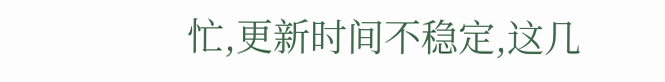忙,更新时间不稳定,这几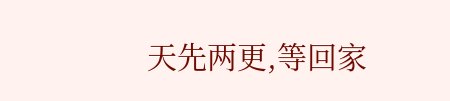天先两更,等回家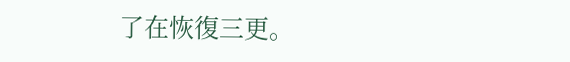了在恢復三更。